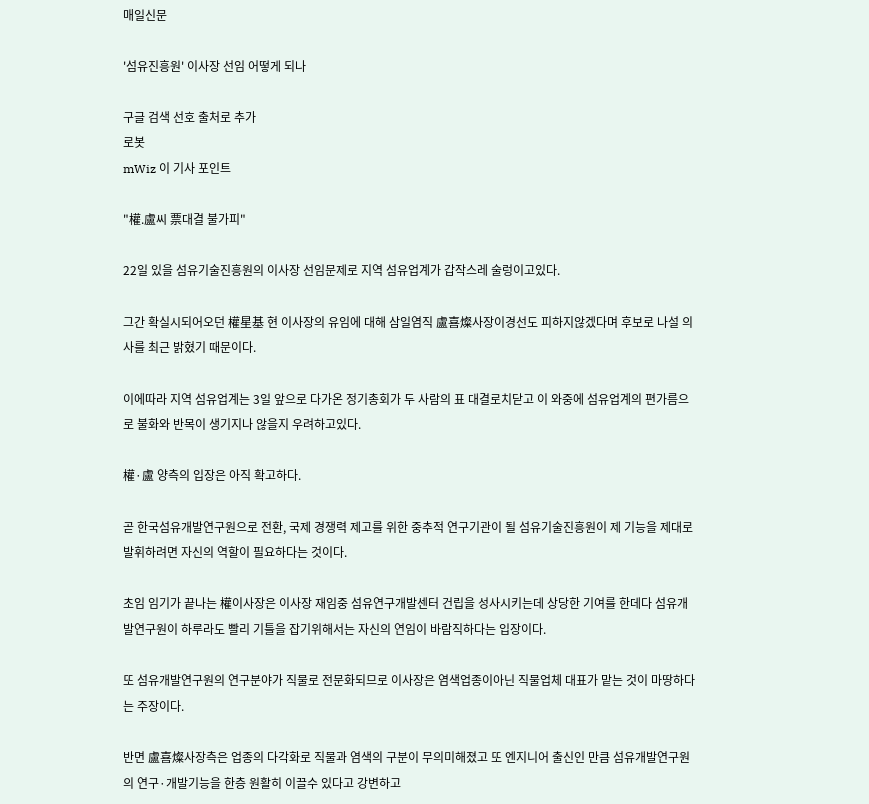매일신문

'섬유진흥원' 이사장 선임 어떻게 되나

구글 검색 선호 출처로 추가
로봇
mWiz 이 기사 포인트

"權.盧씨 票대결 불가피"

22일 있을 섬유기술진흥원의 이사장 선임문제로 지역 섬유업계가 갑작스레 술렁이고있다.

그간 확실시되어오던 權星基 현 이사장의 유임에 대해 삼일염직 盧喜燦사장이경선도 피하지않겠다며 후보로 나설 의사를 최근 밝혔기 때문이다.

이에따라 지역 섬유업계는 3일 앞으로 다가온 정기총회가 두 사람의 표 대결로치닫고 이 와중에 섬유업계의 편가름으로 불화와 반목이 생기지나 않을지 우려하고있다.

權·盧 양측의 입장은 아직 확고하다.

곧 한국섬유개발연구원으로 전환, 국제 경쟁력 제고를 위한 중추적 연구기관이 될 섬유기술진흥원이 제 기능을 제대로 발휘하려면 자신의 역할이 필요하다는 것이다.

초임 임기가 끝나는 權이사장은 이사장 재임중 섬유연구개발센터 건립을 성사시키는데 상당한 기여를 한데다 섬유개발연구원이 하루라도 빨리 기틀을 잡기위해서는 자신의 연임이 바람직하다는 입장이다.

또 섬유개발연구원의 연구분야가 직물로 전문화되므로 이사장은 염색업종이아닌 직물업체 대표가 맡는 것이 마땅하다는 주장이다.

반면 盧喜燦사장측은 업종의 다각화로 직물과 염색의 구분이 무의미해졌고 또 엔지니어 출신인 만큼 섬유개발연구원의 연구·개발기능을 한층 원활히 이끌수 있다고 강변하고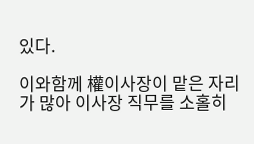있다.

이와함께 權이사장이 맡은 자리가 많아 이사장 직무를 소홀히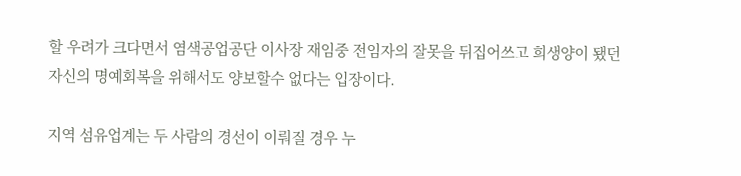할 우려가 크다면서 염색공업공단 이사장 재임중 전임자의 잘못을 뒤집어쓰고 희생양이 됐던 자신의 명예회복을 위해서도 양보할수 없다는 입장이다.

지역 섬유업계는 두 사람의 경선이 이뤄질 경우 누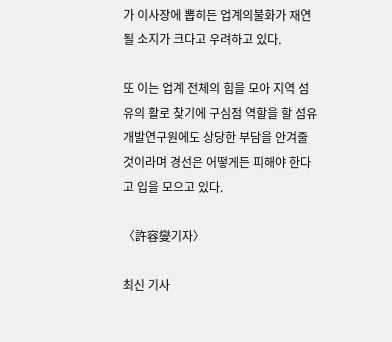가 이사장에 뽑히든 업계의불화가 재연될 소지가 크다고 우려하고 있다.

또 이는 업계 전체의 힘을 모아 지역 섬유의 활로 찾기에 구심점 역할을 할 섬유개발연구원에도 상당한 부담을 안겨줄 것이라며 경선은 어떻게든 피해야 한다고 입을 모으고 있다.

〈許容燮기자〉

최신 기사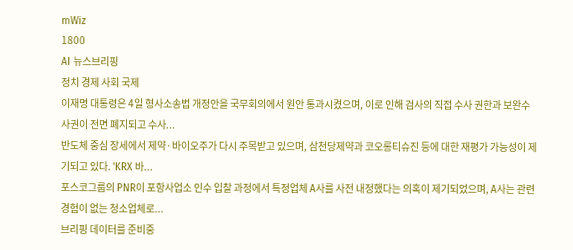mWiz
1800
AI 뉴스브리핑
정치 경제 사회 국제
이재명 대통령은 4일 형사소송법 개정안을 국무회의에서 원안 통과시켰으며, 이로 인해 검사의 직접 수사 권한과 보완수사권이 전면 폐지되고 수사...
반도체 중심 장세에서 제약·바이오주가 다시 주목받고 있으며, 삼천당제약과 코오롱티슈진 등에 대한 재평가 가능성이 제기되고 있다. 'KRX 바...
포스코그룹의 PNR이 포항사업소 인수 입찰 과정에서 특정업체 A사를 사전 내정했다는 의혹이 제기되었으며, A사는 관련 경험이 없는 청소업체로...
브리핑 데이터를 준비중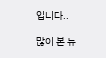입니다..

많이 본 뉴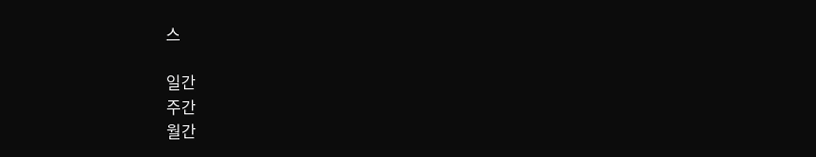스

일간
주간
월간